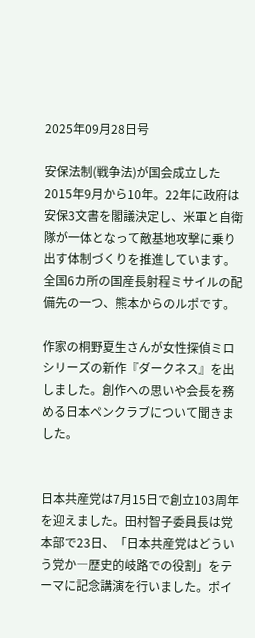2025年09月28日号

安保法制(戦争法)が国会成立した2015年9月から10年。22年に政府は安保3文書を閣議決定し、米軍と自衛隊が一体となって敵基地攻撃に乗り出す体制づくりを推進しています。全国6カ所の国産長射程ミサイルの配備先の一つ、熊本からのルポです。

作家の桐野夏生さんが女性探偵ミロシリーズの新作『ダークネス』を出しました。創作への思いや会長を務める日本ペンクラブについて聞きました。


日本共産党は7月15日で創立103周年を迎えました。田村智子委員長は党本部で23日、「日本共産党はどういう党か―歴史的岐路での役割」をテーマに記念講演を行いました。ポイ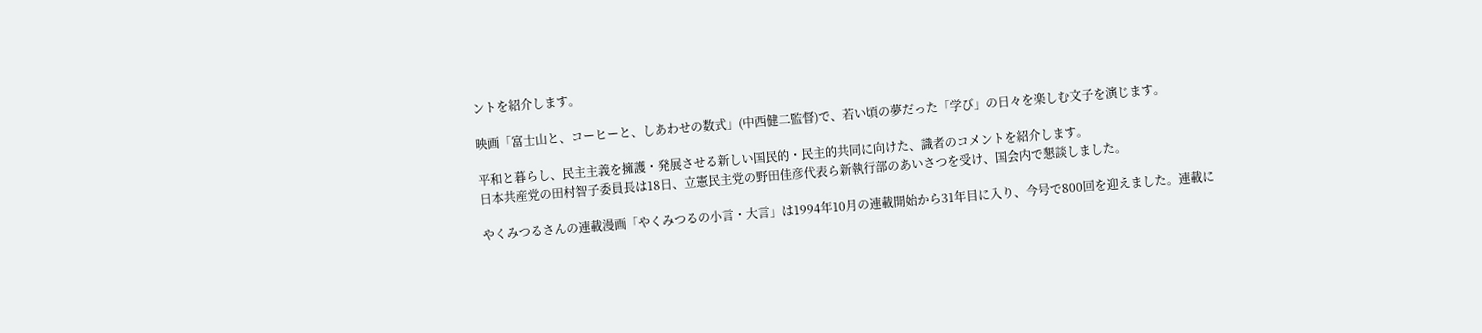ントを紹介します。

映画「富士山と、コーヒーと、しあわせの数式」(中西健二監督)で、若い頃の夢だった「学び」の日々を楽しむ文子を演じます。

平和と暮らし、民主主義を擁護・発展させる新しい国民的・民主的共同に向けた、識者のコメントを紹介します。
日本共産党の田村智子委員長は18日、立憲民主党の野田佳彦代表ら新執行部のあいさつを受け、国会内で懇談しました。

やくみつるさんの連載漫画「やくみつるの小言・大言」は1994年10月の連載開始から31年目に入り、今号で800回を迎えました。連載に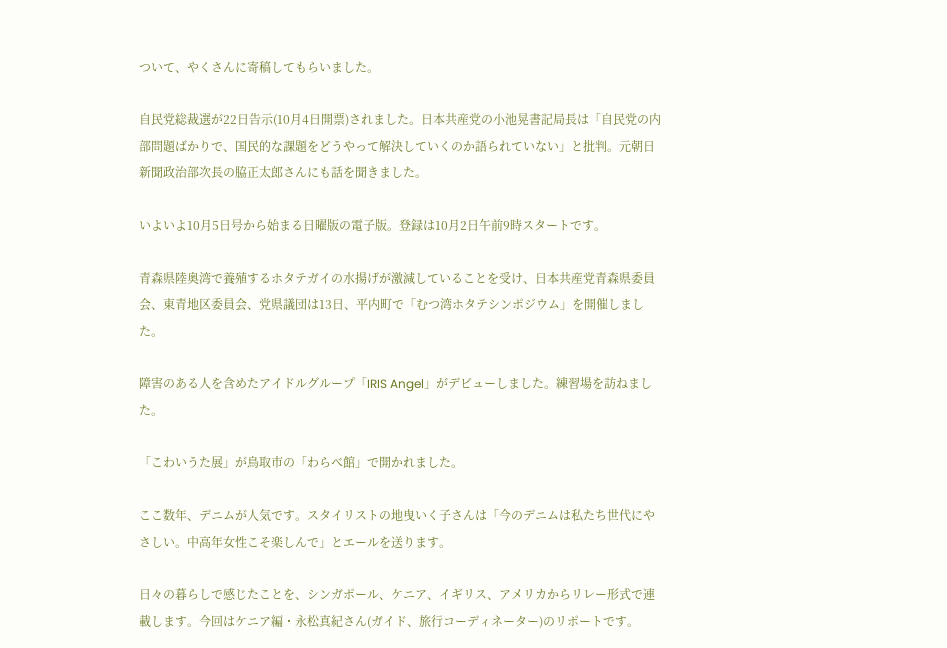ついて、やくさんに寄稿してもらいました。

自民党総裁選が22日告示(10月4日開票)されました。日本共産党の小池晃書記局長は「自民党の内部問題ばかりで、国民的な課題をどうやって解決していくのか語られていない」と批判。元朝日新聞政治部次長の脇正太郎さんにも話を聞きました。

いよいよ10月5日号から始まる日曜版の電子版。登録は10月2日午前9時スタートです。

青森県陸奥湾で養殖するホタテガイの水揚げが激減していることを受け、日本共産党青森県委員会、東青地区委員会、党県議団は13日、平内町で「むつ湾ホタテシンポジウム」を開催しました。

障害のある人を含めたアイドルグループ「IRIS Angel」がデビューしました。練習場を訪ねました。

「こわいうた展」が鳥取市の「わらべ館」で開かれました。

ここ数年、デニムが人気です。スタイリストの地曳いく子さんは「今のデニムは私たち世代にやさしい。中高年女性こそ楽しんで」とエールを送ります。

日々の暮らしで感じたことを、シンガポール、ケニア、イギリス、アメリカからリレー形式で連載します。今回はケニア編・永松真紀さん(ガイド、旅行コーディネーター)のリポートです。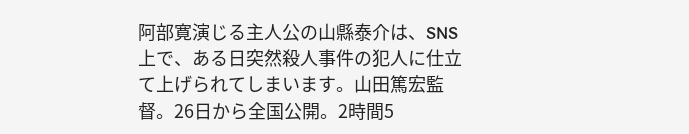阿部寛演じる主人公の山縣泰介は、SNS上で、ある日突然殺人事件の犯人に仕立て上げられてしまいます。山田篤宏監督。26日から全国公開。2時間5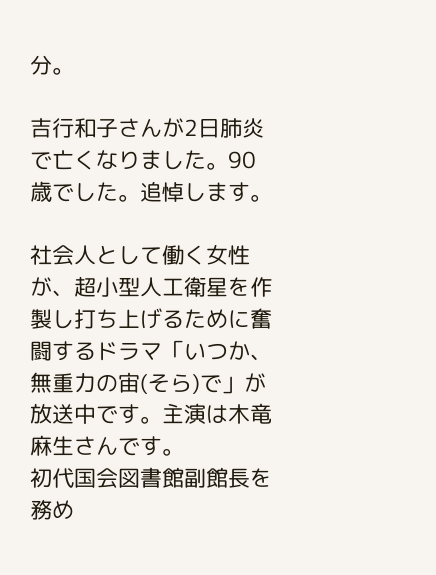分。

吉行和子さんが2日肺炎で亡くなりました。90歳でした。追悼します。

社会人として働く女性が、超小型人工衛星を作製し打ち上げるために奮闘するドラマ「いつか、無重力の宙(そら)で」が放送中です。主演は木竜麻生さんです。
初代国会図書館副館長を務め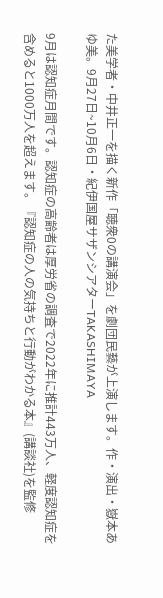た美学者・中井正一を描く新作「聴衆0の講演会」を劇団民藝が上演します。作・演出・嶽本あゆ美。9月27日~10月6日・紀伊国屋サザンシアターTAKASHIMAYA

9月は認知症月間です。認知症の高齢者は厚労省の調査で2022年に推計443万人、軽度認知症を含めると1000万人を超えます。『認知症の人の気持ちと行動がわかる本』(講談社)を監修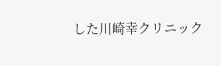した川崎幸クリニック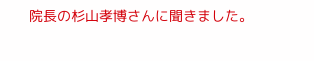院長の杉山孝博さんに聞きました。